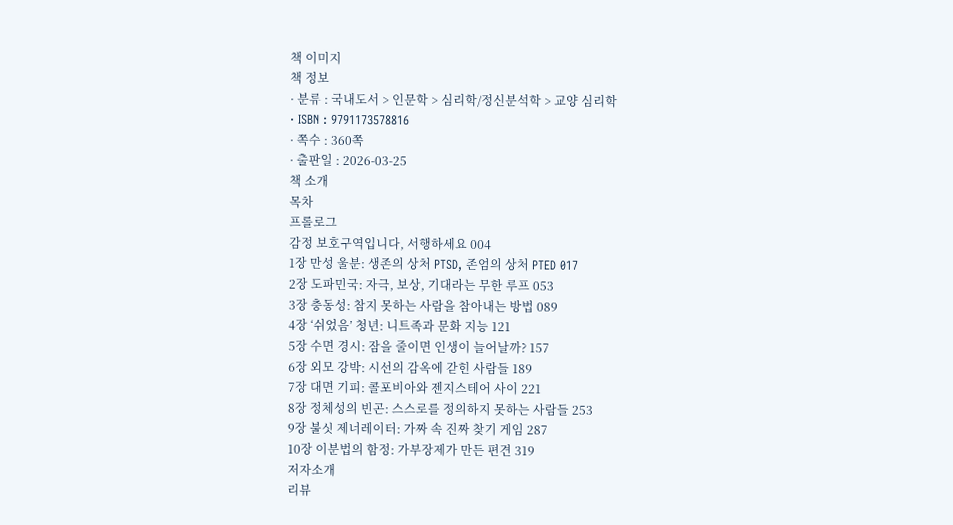책 이미지
책 정보
· 분류 : 국내도서 > 인문학 > 심리학/정신분석학 > 교양 심리학
· ISBN : 9791173578816
· 쪽수 : 360쪽
· 출판일 : 2026-03-25
책 소개
목차
프롤로그
감정 보호구역입니다, 서행하세요 004
1장 만성 울분: 생존의 상처 PTSD, 존엄의 상처 PTED 017
2장 도파민국: 자극, 보상, 기대라는 무한 루프 053
3장 충동성: 참지 못하는 사람을 참아내는 방법 089
4장 ‘쉬었음’ 청년: 니트족과 문화 지능 121
5장 수면 경시: 잠을 줄이면 인생이 늘어날까? 157
6장 외모 강박: 시선의 감옥에 갇힌 사람들 189
7장 대면 기피: 콜포비아와 젠지스테어 사이 221
8장 정체성의 빈곤: 스스로를 정의하지 못하는 사람들 253
9장 불싯 제너레이터: 가짜 속 진짜 찾기 게임 287
10장 이분법의 함정: 가부장제가 만든 편견 319
저자소개
리뷰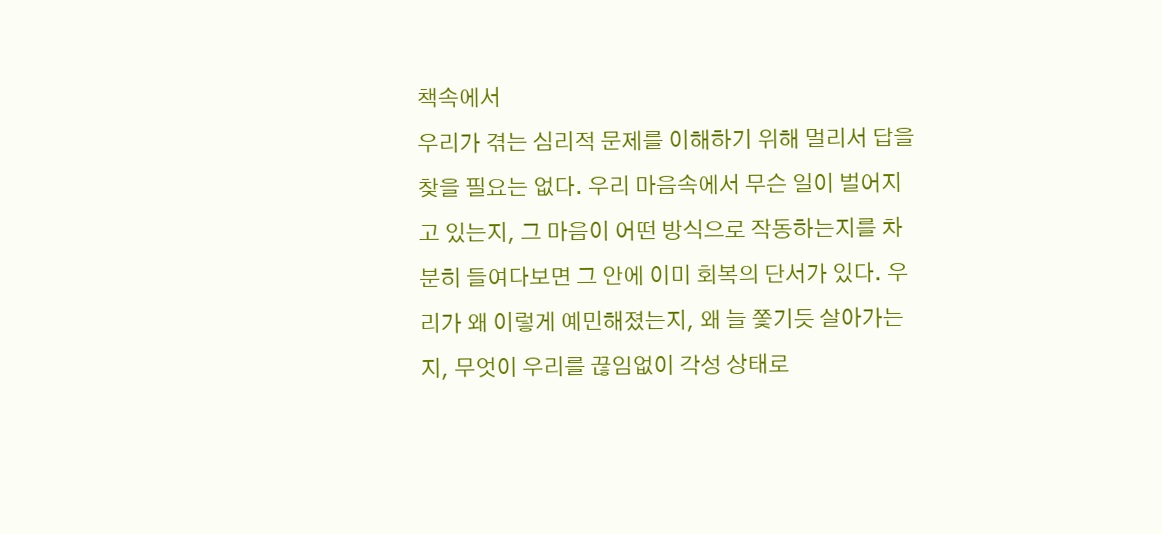책속에서
우리가 겪는 심리적 문제를 이해하기 위해 멀리서 답을 찾을 필요는 없다. 우리 마음속에서 무슨 일이 벌어지고 있는지, 그 마음이 어떤 방식으로 작동하는지를 차분히 들여다보면 그 안에 이미 회복의 단서가 있다. 우리가 왜 이렇게 예민해졌는지, 왜 늘 쫓기듯 살아가는지, 무엇이 우리를 끊임없이 각성 상태로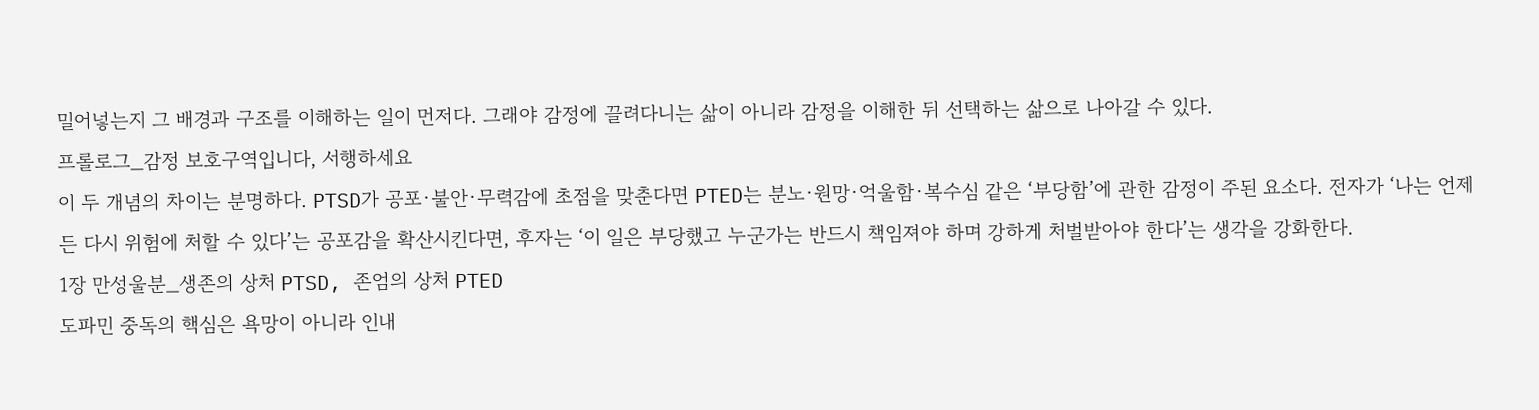밀어넣는지 그 배경과 구조를 이해하는 일이 먼저다. 그래야 감정에 끌려다니는 삶이 아니라 감정을 이해한 뒤 선택하는 삶으로 나아갈 수 있다.
프롤로그_감정 보호구역입니다, 서행하세요
이 두 개념의 차이는 분명하다. PTSD가 공포·불안·무력감에 초점을 맞춘다면 PTED는 분노·원망·억울함·복수심 같은 ‘부당함’에 관한 감정이 주된 요소다. 전자가 ‘나는 언제든 다시 위험에 처할 수 있다’는 공포감을 확산시킨다면, 후자는 ‘이 일은 부당했고 누군가는 반드시 책임져야 하며 강하게 처벌받아야 한다’는 생각을 강화한다.
1장 만성울분_생존의 상처 PTSD, 존엄의 상처 PTED
도파민 중독의 핵심은 욕망이 아니라 인내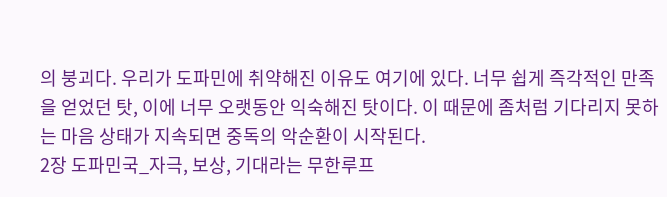의 붕괴다. 우리가 도파민에 취약해진 이유도 여기에 있다. 너무 쉽게 즉각적인 만족을 얻었던 탓, 이에 너무 오랫동안 익숙해진 탓이다. 이 때문에 좀처럼 기다리지 못하는 마음 상태가 지속되면 중독의 악순환이 시작된다.
2장 도파민국_자극, 보상, 기대라는 무한루프